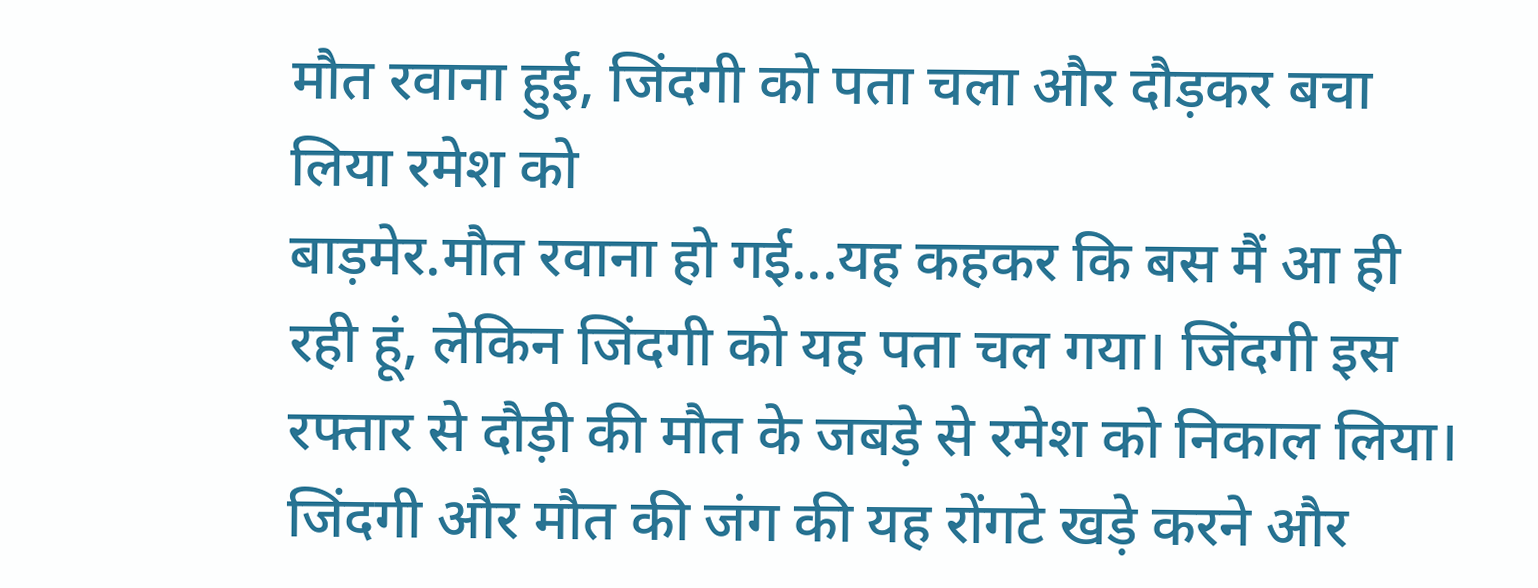मौत रवाना हुई, जिंदगी को पता चला और दौड़कर बचा लिया रमेश को
बाड़मेर.मौत रवाना हो गई...यह कहकर कि बस मैं आ ही रही हूं, लेकिन जिंदगी को यह पता चल गया। जिंदगी इस रफ्तार से दौड़ी की मौत के जबड़े से रमेश को निकाल लिया। जिंदगी और मौत की जंग की यह रोंगटे खड़े करने और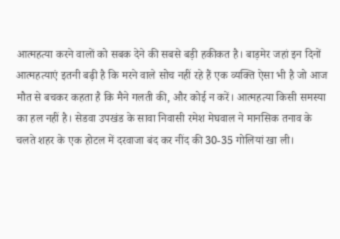आत्महत्या करने वालों को सबक देने की सबसे बड़ी हकीकत है। बाड़मेर जहां इन दिनों आत्महत्याएं इतनी बढ़ी है कि मरने वाले सोच नहीं रहे हैं एक व्यक्ति ऐसा भी है जो आज मौत से बचकर कहता है कि मैने गलती की, और कोई न करें। आत्महत्या किसी समस्या का हल नहीं है। सेडवा उपखंड के सावा निवासी रमेश मेघवाल ने मानसिक तनाव के चलते शहर के एक होटल में दरवाजा बंद कर नींद की 30-35 गोलियां खा ली।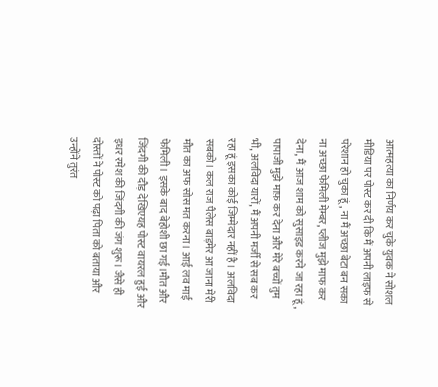आत्महत्या का निर्णय कर चुके युवक ने सोशल मीडिया पर पोस्ट कर दी कि मैं अपनी लाइफ से परेशान हो चुका हूं, ना मैं अच्छा बेटा बन सका ना अच्छा फेमिली मेम्बर, प्लीज मुझे माफ कर देना, मैं आज शाम को सुसाइड करने जा रहा हूं, पापाजी मुझे माफ़ कर देना और मेरे बच्चों तुम भी, अलविदा यारों, मैं अपनी मर्जी से सब कर रहा हूं इसका कोई जिम्मेदार नहीं है। अलविदा सबको। कल राज पैलेस बाड़मेर आ जाना मेरी मौत का अफ सोस मत करना। आई लव माई फेमिली। इसके बाद बेहोशी छा गई।मौत और जिंदगी की दौड़ देखिएयह पोस्ट वायरल हुई और इधर रमेश की जिंदगी की जंग शुरू। जैसे ही दोस्तों ने पोस्ट को पढ़ा पिता को बताया और उन्होंने तुरंत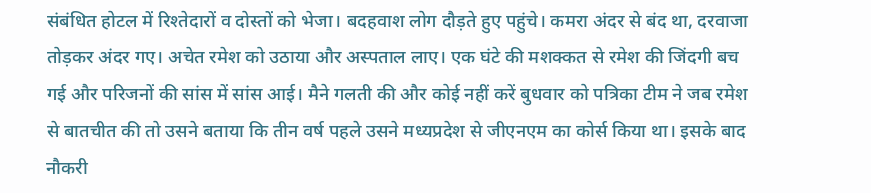संबंधित होटल में रिश्तेदारों व दोस्तों को भेजा। बदहवाश लोग दौड़ते हुए पहुंचे। कमरा अंदर से बंद था, दरवाजा तोड़कर अंदर गए। अचेत रमेश को उठाया और अस्पताल लाए। एक घंटे की मशक्कत से रमेश की जिंदगी बच गई और परिजनों की सांस में सांस आई। मैने गलती की और कोई नहीं करें बुधवार को पत्रिका टीम ने जब रमेश से बातचीत की तो उसने बताया कि तीन वर्ष पहले उसने मध्यप्रदेश से जीएनएम का कोर्स किया था। इसके बाद नौकरी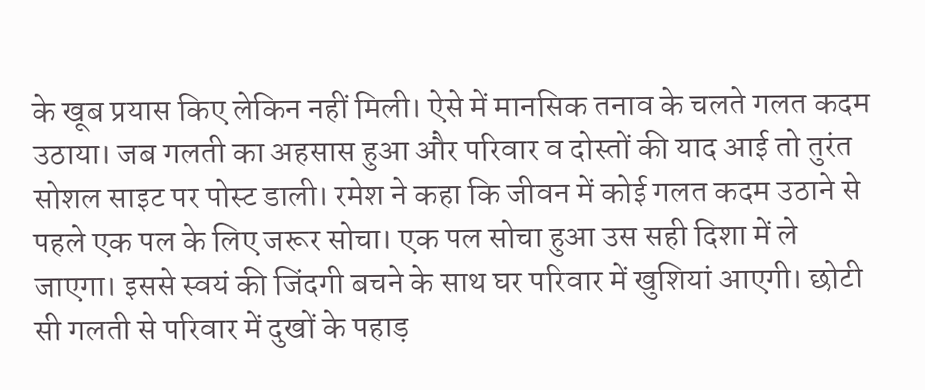के खूब प्रयास किए लेकिन नहीं मिली। ऐसे में मानसिक तनाव के चलते गलत कदम उठाया। जब गलती का अहसास हुआ और परिवार व दोस्तों की याद आई तो तुरंत सोशल साइट पर पोस्ट डाली। रमेश ने कहा कि जीवन में कोई गलत कदम उठाने से पहले एक पल के लिए जरूर सोचा। एक पल सोचा हुआ उस सही दिशा में ले जाएगा। इससे स्वयं की जिंदगी बचने के साथ घर परिवार में खुशियां आएगी। छोटी सी गलती से परिवार में दुखों के पहाड़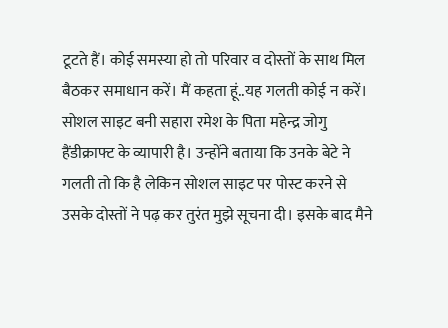टूटते हैं। कोई समस्या हो तो परिवार व दोस्तों के साथ मिल बैठकर समाधान करें। मैं कहता हूं..यह गलती कोई न करें। सोशल साइट बनी सहारा रमेश के पिता महेन्द्र जोगु हैंडीक्राफ्ट के व्यापारी है। उन्होंने बताया कि उनके बेटे ने गलती तो कि है लेकिन सोशल साइट पर पोस्ट करने से उसके दोस्तों ने पढ़ कर तुरंत मुझे सूचना दी। इसके बाद मैने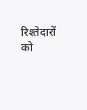रिश्तेदारों को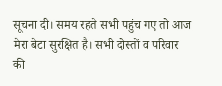सूचना दी। समय रहते सभी पहुंच गए तो आज मेरा बेटा सुरक्षित है। सभी दोस्तों व परिवार की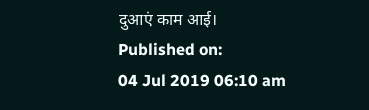दुआएं काम आई।
Published on:
04 Jul 2019 06:10 am